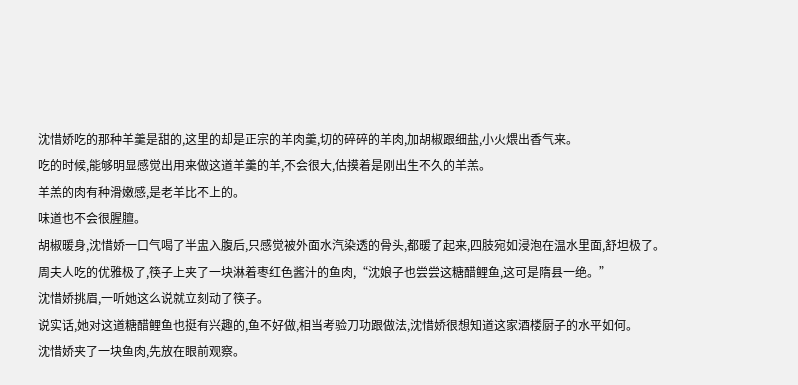沈惜娇吃的那种羊羹是甜的,这里的却是正宗的羊肉羹,切的碎碎的羊肉,加胡椒跟细盐,小火煨出香气来。
吃的时候,能够明显感觉出用来做这道羊羹的羊,不会很大,估摸着是刚出生不久的羊羔。
羊羔的肉有种滑嫩感,是老羊比不上的。
味道也不会很腥膻。
胡椒暖身,沈惜娇一口气喝了半盅入腹后,只感觉被外面水汽染透的骨头,都暖了起来,四肢宛如浸泡在温水里面,舒坦极了。
周夫人吃的优雅极了,筷子上夹了一块淋着枣红色酱汁的鱼肉,“沈娘子也尝尝这糖醋鲤鱼,这可是隋县一绝。”
沈惜娇挑眉,一听她这么说就立刻动了筷子。
说实话,她对这道糖醋鲤鱼也挺有兴趣的,鱼不好做,相当考验刀功跟做法,沈惜娇很想知道这家酒楼厨子的水平如何。
沈惜娇夹了一块鱼肉,先放在眼前观察。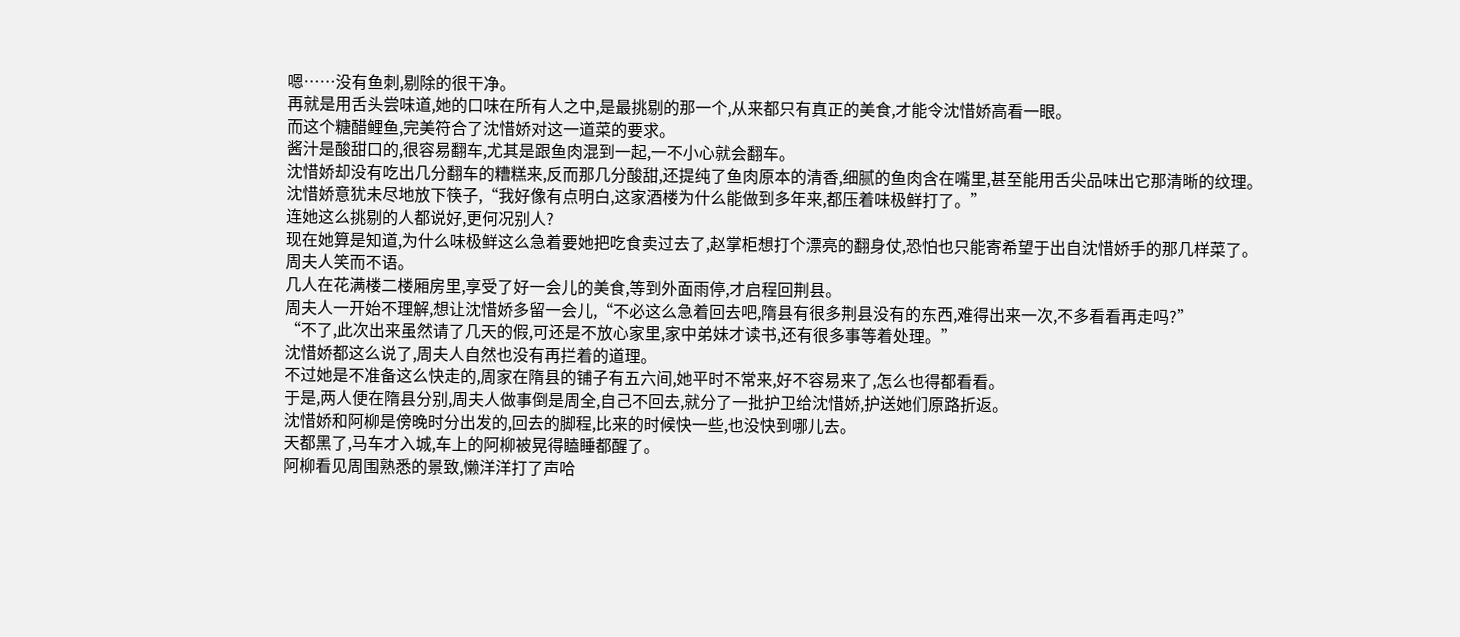嗯……没有鱼刺,剔除的很干净。
再就是用舌头尝味道,她的口味在所有人之中,是最挑剔的那一个,从来都只有真正的美食,才能令沈惜娇高看一眼。
而这个糖醋鲤鱼,完美符合了沈惜娇对这一道菜的要求。
酱汁是酸甜口的,很容易翻车,尤其是跟鱼肉混到一起,一不小心就会翻车。
沈惜娇却没有吃出几分翻车的糟糕来,反而那几分酸甜,还提纯了鱼肉原本的清香,细腻的鱼肉含在嘴里,甚至能用舌尖品味出它那清晰的纹理。
沈惜娇意犹未尽地放下筷子,“我好像有点明白,这家酒楼为什么能做到多年来,都压着味极鲜打了。”
连她这么挑剔的人都说好,更何况别人?
现在她算是知道,为什么味极鲜这么急着要她把吃食卖过去了,赵掌柜想打个漂亮的翻身仗,恐怕也只能寄希望于出自沈惜娇手的那几样菜了。
周夫人笑而不语。
几人在花满楼二楼厢房里,享受了好一会儿的美食,等到外面雨停,才启程回荆县。
周夫人一开始不理解,想让沈惜娇多留一会儿,“不必这么急着回去吧,隋县有很多荆县没有的东西,难得出来一次,不多看看再走吗?”
“不了,此次出来虽然请了几天的假,可还是不放心家里,家中弟妹才读书,还有很多事等着处理。”
沈惜娇都这么说了,周夫人自然也没有再拦着的道理。
不过她是不准备这么快走的,周家在隋县的铺子有五六间,她平时不常来,好不容易来了,怎么也得都看看。
于是,两人便在隋县分别,周夫人做事倒是周全,自己不回去,就分了一批护卫给沈惜娇,护送她们原路折返。
沈惜娇和阿柳是傍晚时分出发的,回去的脚程,比来的时候快一些,也没快到哪儿去。
天都黑了,马车才入城,车上的阿柳被晃得瞌睡都醒了。
阿柳看见周围熟悉的景致,懒洋洋打了声哈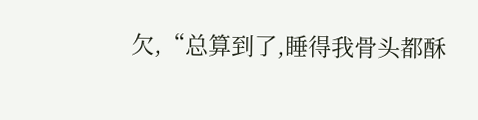欠,“总算到了,睡得我骨头都酥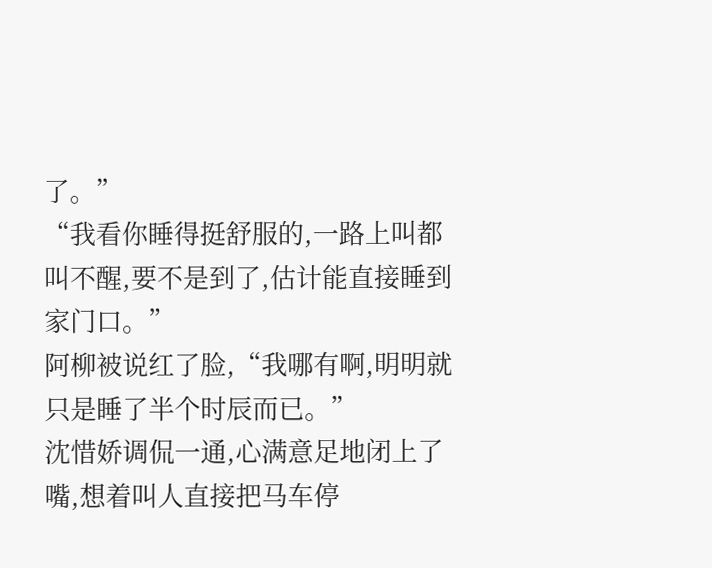了。”
“我看你睡得挺舒服的,一路上叫都叫不醒,要不是到了,估计能直接睡到家门口。”
阿柳被说红了脸,“我哪有啊,明明就只是睡了半个时辰而已。”
沈惜娇调侃一通,心满意足地闭上了嘴,想着叫人直接把马车停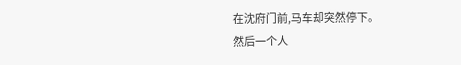在沈府门前,马车却突然停下。
然后一个人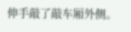伸手敲了敲车厢外侧。